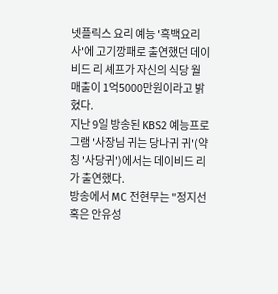넷플릭스 요리 예능 '흑백요리사'에 고기깡패로 출연했던 데이비드 리 셰프가 자신의 식당 월 매출이 1억5000만원이라고 밝혔다.
지난 9일 방송된 KBS2 예능프로그램 '사장님 귀는 당나귀 귀'(약칭 '사당귀')에서는 데이비드 리가 출연했다.
방송에서 MC 전현무는 "정지선 혹은 안유성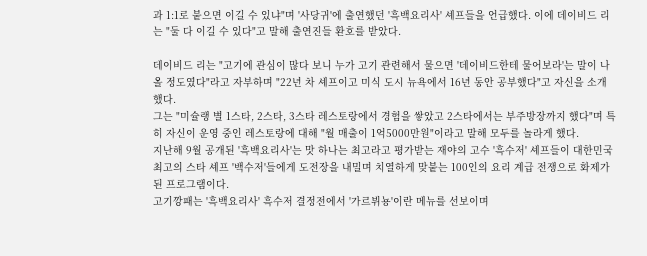과 1:1로 붙으면 이길 수 있냐"며 '사당귀'에 출연했던 '흑백요리사' 셰프들을 언급했다. 이에 데이비드 리는 "둘 다 이길 수 있다"고 말해 출연진들 환호를 받았다.

데이비드 리는 "고기에 관심이 많다 보니 누가 고기 관련해서 물으면 '데이비드한테 물어보라'는 말이 나올 정도였다"라고 자부하며 "22년 차 셰프이고 미식 도시 뉴욕에서 16년 동안 공부했다"고 자신을 소개했다.
그는 "미슐랭 별 1스타, 2스타, 3스타 레스토랑에서 경험을 쌓았고 2스타에서는 부주방장까지 했다"며 특히 자신이 운영 중인 레스토랑에 대해 "월 매출이 1억5000만원"이라고 말해 모두를 놀라게 했다.
지난해 9월 공개된 '흑백요리사'는 맛 하나는 최고라고 평가받는 재야의 고수 '흑수저' 셰프들이 대한민국 최고의 스타 셰프 '백수저'들에게 도전장을 내밀며 치열하게 맞붙는 100인의 요리 계급 전쟁으로 화제가 된 프로그램이다.
고기깡패는 '흑백요리사' 흑수저 결정전에서 '가르뷔뇽'이란 메뉴를 선보이며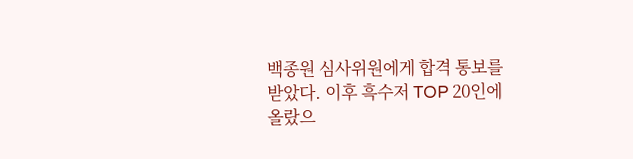백종원 심사위원에게 합격 통보를 받았다. 이후 흑수저 TOP 20인에 올랐으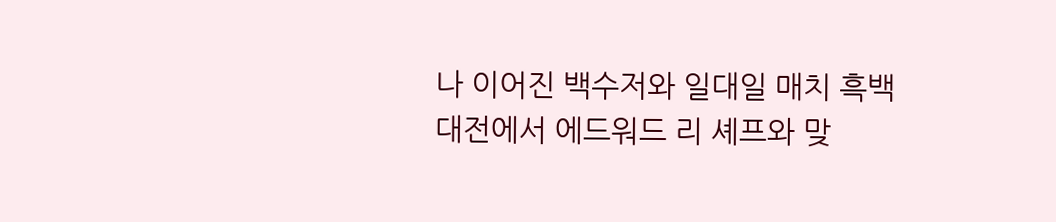나 이어진 백수저와 일대일 매치 흑백대전에서 에드워드 리 셰프와 맞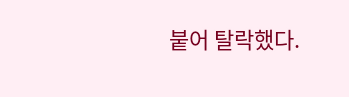붙어 탈락했다.